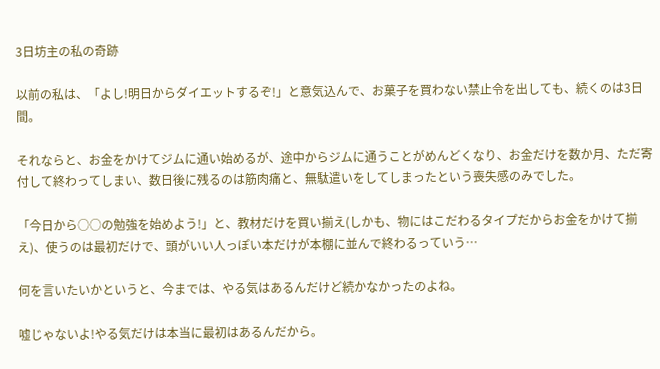3日坊主の私の奇跡

以前の私は、「よし!明日からダイエットするぞ!」と意気込んで、お菓子を買わない禁止令を出しても、続くのは3日間。

それならと、お金をかけてジムに通い始めるが、途中からジムに通うことがめんどくなり、お金だけを数か月、ただ寄付して終わってしまい、数日後に残るのは筋肉痛と、無駄遣いをしてしまったという喪失感のみでした。

「今日から○○の勉強を始めよう!」と、教材だけを買い揃え(しかも、物にはこだわるタイプだからお金をかけて揃え)、使うのは最初だけで、頭がいい人っぽい本だけが本棚に並んで終わるっていう…

何を言いたいかというと、今までは、やる気はあるんだけど続かなかったのよね。

嘘じゃないよ!やる気だけは本当に最初はあるんだから。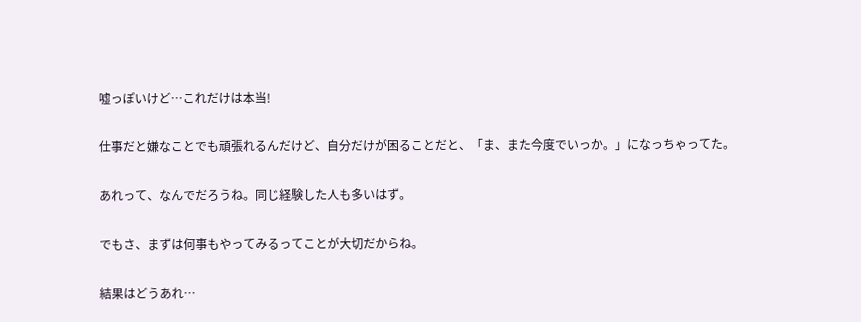嘘っぽいけど…これだけは本当!

仕事だと嫌なことでも頑張れるんだけど、自分だけが困ることだと、「ま、また今度でいっか。」になっちゃってた。

あれって、なんでだろうね。同じ経験した人も多いはず。

でもさ、まずは何事もやってみるってことが大切だからね。

結果はどうあれ…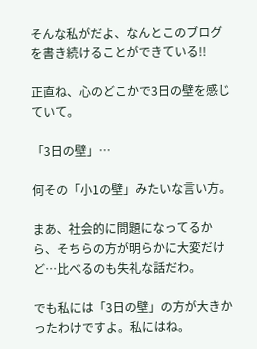そんな私がだよ、なんとこのブログを書き続けることができている!!

正直ね、心のどこかで3日の壁を感じていて。

「3日の壁」…

何その「小1の壁」みたいな言い方。

まあ、社会的に問題になってるから、そちらの方が明らかに大変だけど…比べるのも失礼な話だわ。

でも私には「3日の壁」の方が大きかったわけですよ。私にはね。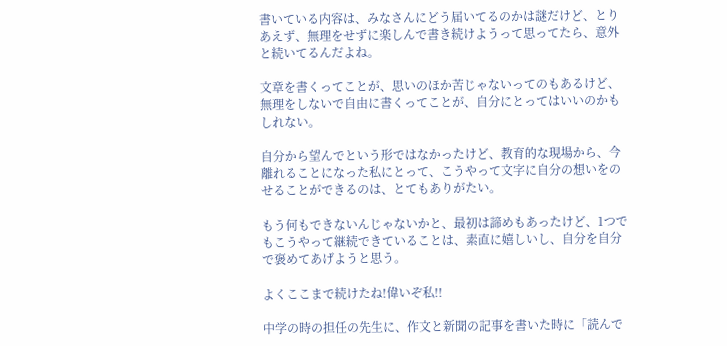書いている内容は、みなさんにどう届いてるのかは謎だけど、とりあえず、無理をせずに楽しんで書き続けようって思ってたら、意外と続いてるんだよね。

文章を書くってことが、思いのほか苦じゃないってのもあるけど、無理をしないで自由に書くってことが、自分にとってはいいのかもしれない。

自分から望んでという形ではなかったけど、教育的な現場から、今離れることになった私にとって、こうやって文字に自分の想いをのせることができるのは、とてもありがたい。

もう何もできないんじゃないかと、最初は諦めもあったけど、1つでもこうやって継続できていることは、素直に嬉しいし、自分を自分で褒めてあげようと思う。

よくここまで続けたね!偉いぞ私!!

中学の時の担任の先生に、作文と新聞の記事を書いた時に「読んで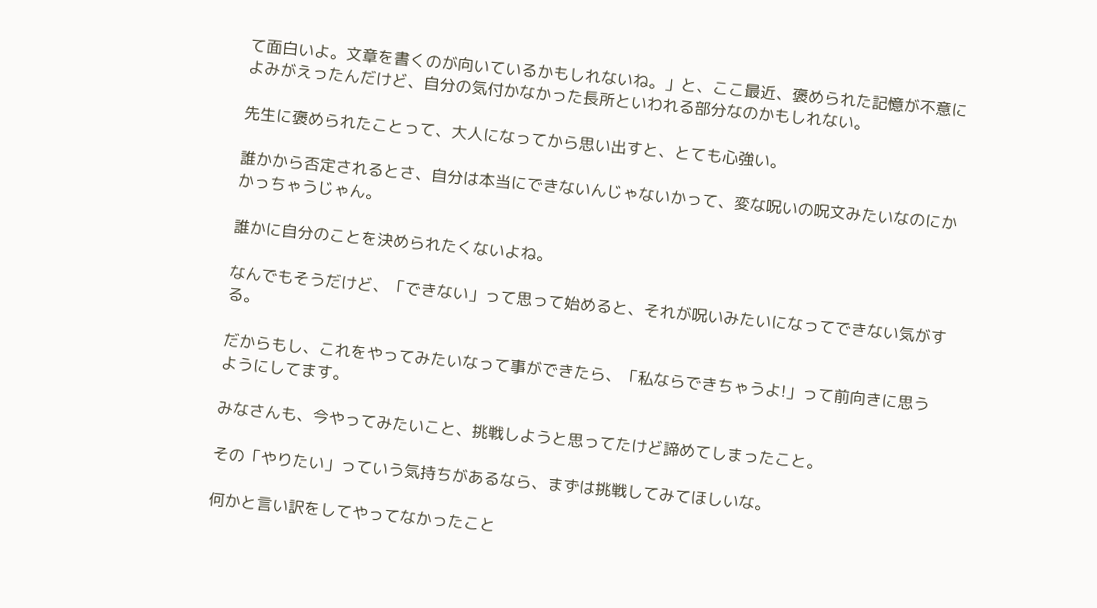て面白いよ。文章を書くのが向いているかもしれないね。」と、ここ最近、褒められた記憶が不意によみがえったんだけど、自分の気付かなかった長所といわれる部分なのかもしれない。

先生に褒められたことって、大人になってから思い出すと、とても心強い。

誰かから否定されるとさ、自分は本当にできないんじゃないかって、変な呪いの呪文みたいなのにかかっちゃうじゃん。

誰かに自分のことを決められたくないよね。

なんでもそうだけど、「できない」って思って始めると、それが呪いみたいになってできない気がする。

だからもし、これをやってみたいなって事ができたら、「私ならできちゃうよ!」って前向きに思うようにしてます。

みなさんも、今やってみたいこと、挑戦しようと思ってたけど諦めてしまったこと。

その「やりたい」っていう気持ちがあるなら、まずは挑戦してみてほしいな。

何かと言い訳をしてやってなかったこと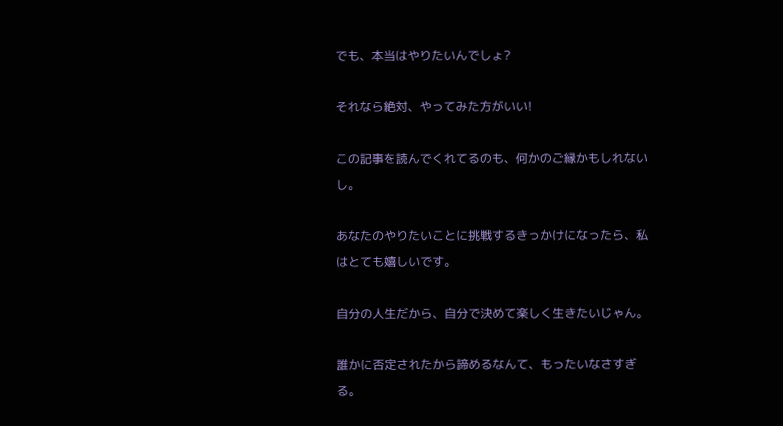でも、本当はやりたいんでしょ?

それなら絶対、やってみた方がいい!

この記事を読んでくれてるのも、何かのご縁かもしれないし。

あなたのやりたいことに挑戦するきっかけになったら、私はとても嬉しいです。

自分の人生だから、自分で決めて楽しく生きたいじゃん。

誰かに否定されたから諦めるなんて、もったいなさすぎる。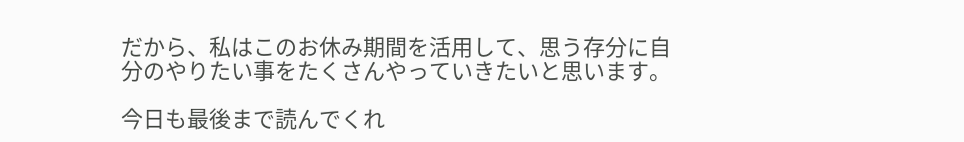だから、私はこのお休み期間を活用して、思う存分に自分のやりたい事をたくさんやっていきたいと思います。

今日も最後まで読んでくれ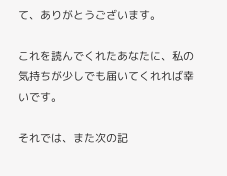て、ありがとうございます。

これを読んでくれたあなたに、私の気持ちが少しでも届いてくれれば幸いです。

それでは、また次の記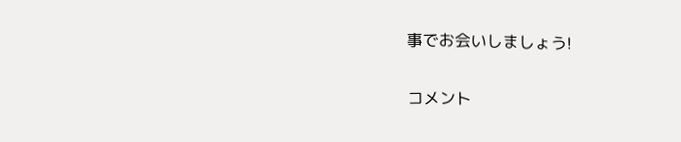事でお会いしましょう!

コメント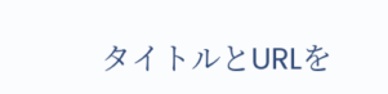タイトルとURLを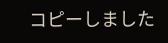コピーしました